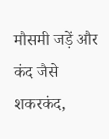मौसमी जड़ें और कंद जैसे शकरकंद,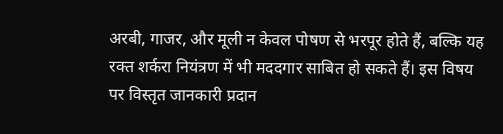अरबी, गाजर, और मूली न केवल पोषण से भरपूर होते हैं, बल्कि यह रक्त शर्करा नियंत्रण में भी मददगार साबित हो सकते हैं। इस विषय पर विस्तृत जानकारी प्रदान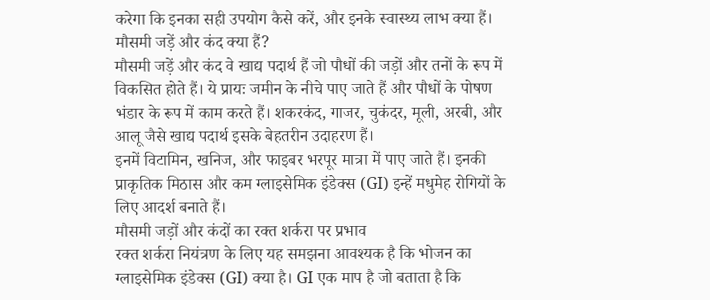करेगा कि इनका सही उपयोग कैसे करें, और इनके स्वास्थ्य लाभ क्या हैं।
मौसमी जड़ें और कंद क्या हैं?
मौसमी जड़ें और कंद वे खाद्य पदार्थ हैं जो पौधों की जड़ों और तनों के रूप में विकसित होते हैं। ये प्रायः जमीन के नीचे पाए जाते हैं और पौधों के पोषण भंडार के रूप में काम करते हैं। शकरकंद, गाजर, चुकंदर, मूली, अरबी, और आलू जैसे खाद्य पदार्थ इसके बेहतरीन उदाहरण हैं।
इनमें विटामिन, खनिज, और फाइबर भरपूर मात्रा में पाए जाते हैं। इनकी प्राकृतिक मिठास और कम ग्लाइसेमिक इंडेक्स (GI) इन्हें मधुमेह रोगियों के लिए आदर्श बनाते हैं।
मौसमी जड़ों और कंदों का रक्त शर्करा पर प्रभाव
रक्त शर्करा नियंत्रण के लिए यह समझना आवश्यक है कि भोजन का ग्लाइसेमिक इंडेक्स (GI) क्या है। GI एक माप है जो बताता है कि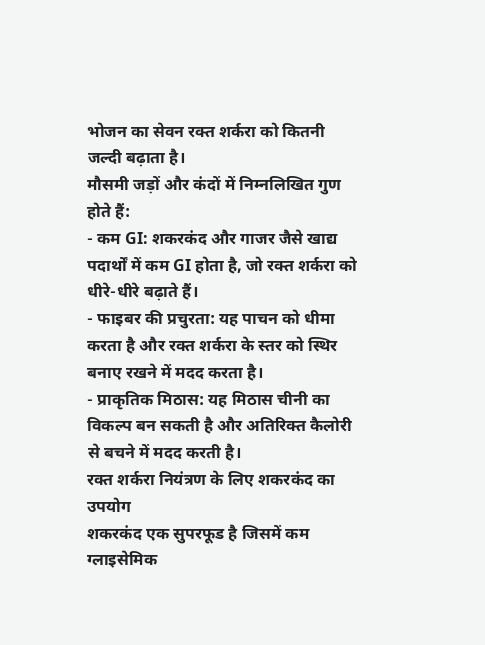भोजन का सेवन रक्त शर्करा को कितनी जल्दी बढ़ाता है।
मौसमी जड़ों और कंदों में निम्नलिखित गुण होते हैं:
- कम GI: शकरकंद और गाजर जैसे खाद्य पदार्थों में कम GI होता है, जो रक्त शर्करा को धीरे-धीरे बढ़ाते हैं।
- फाइबर की प्रचुरता: यह पाचन को धीमा करता है और रक्त शर्करा के स्तर को स्थिर बनाए रखने में मदद करता है।
- प्राकृतिक मिठास: यह मिठास चीनी का विकल्प बन सकती है और अतिरिक्त कैलोरी से बचने में मदद करती है।
रक्त शर्करा नियंत्रण के लिए शकरकंद का उपयोग
शकरकंद एक सुपरफूड है जिसमें कम ग्लाइसेमिक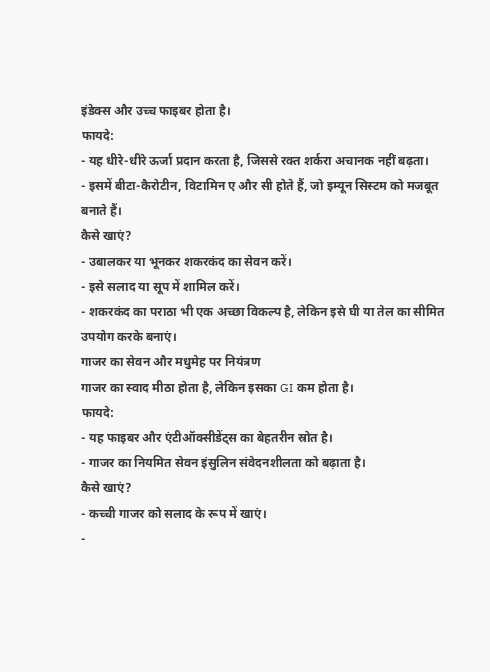इंडेक्स और उच्च फाइबर होता है।
फायदे:
- यह धीरे-धीरे ऊर्जा प्रदान करता है, जिससे रक्त शर्करा अचानक नहीं बढ़ता।
- इसमें बीटा-कैरोटीन, विटामिन ए और सी होते हैं, जो इम्यून सिस्टम को मजबूत बनाते हैं।
कैसे खाएं?
- उबालकर या भूनकर शकरकंद का सेवन करें।
- इसे सलाद या सूप में शामिल करें।
- शकरकंद का पराठा भी एक अच्छा विकल्प है, लेकिन इसे घी या तेल का सीमित उपयोग करके बनाएं।
गाजर का सेवन और मधुमेह पर नियंत्रण
गाजर का स्वाद मीठा होता है, लेकिन इसका GI कम होता है।
फायदे:
- यह फाइबर और एंटीऑक्सीडेंट्स का बेहतरीन स्रोत है।
- गाजर का नियमित सेवन इंसुलिन संवेदनशीलता को बढ़ाता है।
कैसे खाएं?
- कच्ची गाजर को सलाद के रूप में खाएं।
-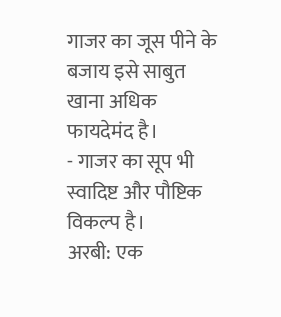गाजर का जूस पीने के बजाय इसे साबुत खाना अधिक फायदेमंद है।
- गाजर का सूप भी स्वादिष्ट और पौष्टिक विकल्प है।
अरबी: एक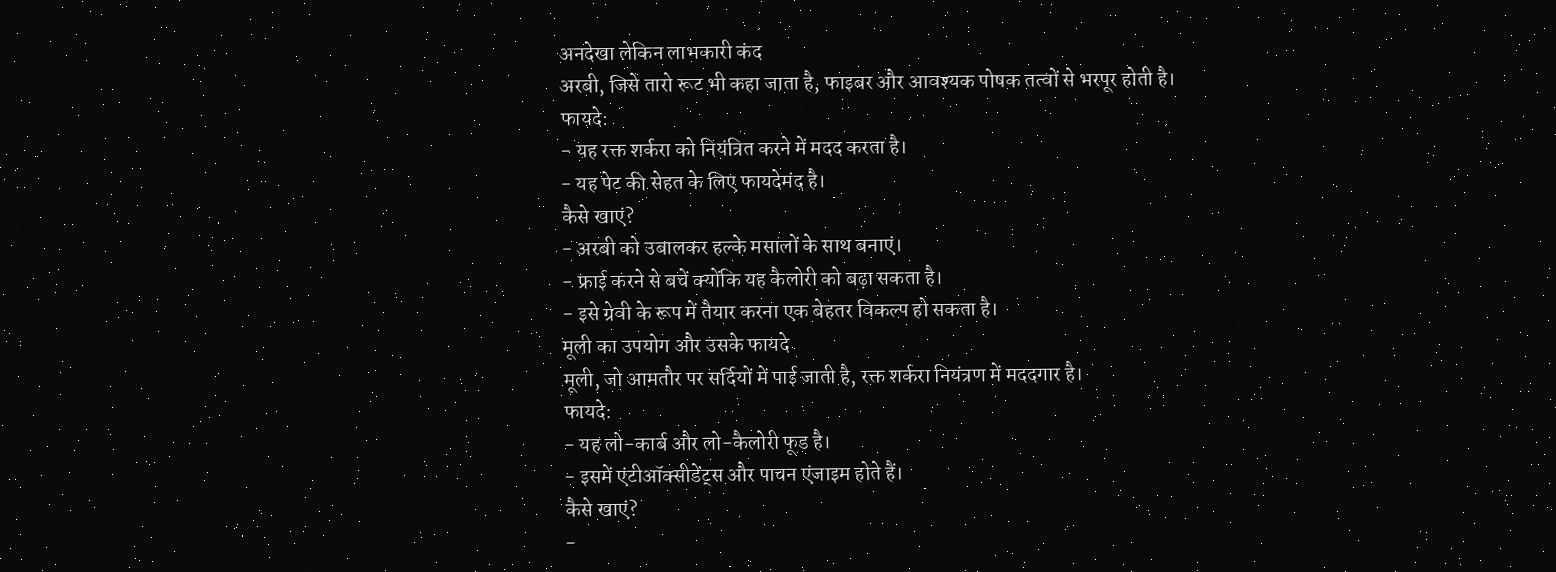अनदेखा लेकिन लाभकारी कंद
अरबी, जिसे तारो रूट भी कहा जाता है, फाइबर और आवश्यक पोषक तत्वों से भरपूर होती है।
फायदे:
- यह रक्त शर्करा को नियंत्रित करने में मदद करता है।
- यह पेट की सेहत के लिए फायदेमंद है।
कैसे खाएं?
- अरबी को उबालकर हल्के मसालों के साथ बनाएं।
- फ्राई करने से बचें क्योंकि यह कैलोरी को बढ़ा सकता है।
- इसे ग्रेवी के रूप में तैयार करना एक बेहतर विकल्प हो सकता है।
मूली का उपयोग और उसके फायदे
मूली, जो आमतौर पर सर्दियों में पाई जाती है, रक्त शर्करा नियंत्रण में मददगार है।
फायदे:
- यह लो-कार्ब और लो-कैलोरी फूड है।
- इसमें एंटीऑक्सीडेंट्स और पाचन एंजाइम होते हैं।
कैसे खाएं?
-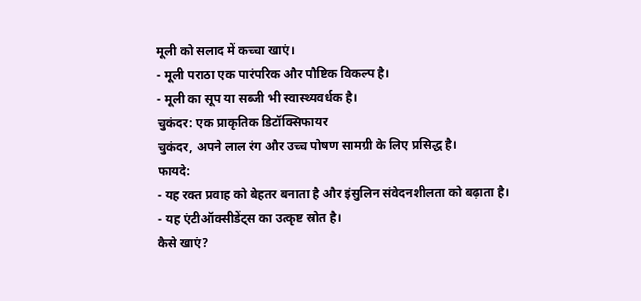मूली को सलाद में कच्चा खाएं।
- मूली पराठा एक पारंपरिक और पौष्टिक विकल्प है।
- मूली का सूप या सब्जी भी स्वास्थ्यवर्धक है।
चुकंदर: एक प्राकृतिक डिटॉक्सिफायर
चुकंदर, अपने लाल रंग और उच्च पोषण सामग्री के लिए प्रसिद्ध है।
फायदे:
- यह रक्त प्रवाह को बेहतर बनाता है और इंसुलिन संवेदनशीलता को बढ़ाता है।
- यह एंटीऑक्सीडेंट्स का उत्कृष्ट स्रोत है।
कैसे खाएं?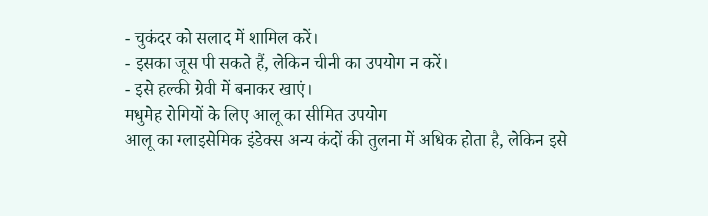- चुकंदर को सलाद में शामिल करें।
- इसका जूस पी सकते हैं, लेकिन चीनी का उपयोग न करें।
- इसे हल्की ग्रेवी में बनाकर खाएं।
मधुमेह रोगियों के लिए आलू का सीमित उपयोग
आलू का ग्लाइसेमिक इंडेक्स अन्य कंदों की तुलना में अधिक होता है, लेकिन इसे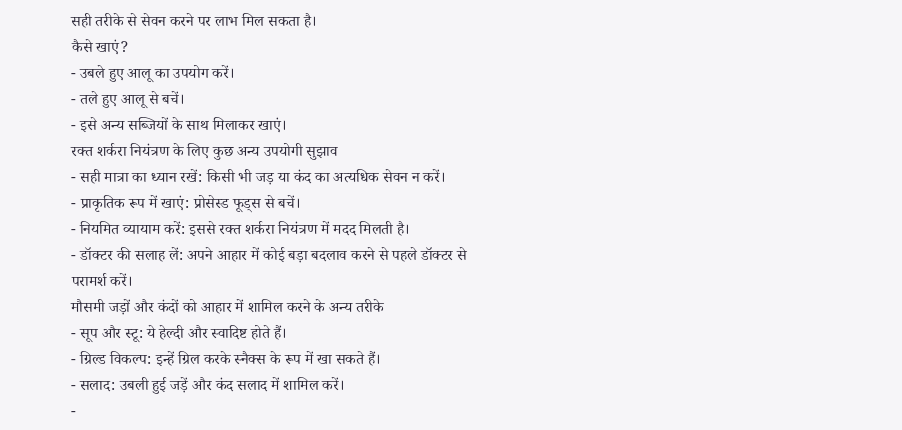सही तरीके से सेवन करने पर लाभ मिल सकता है।
कैसे खाएं?
- उबले हुए आलू का उपयोग करें।
- तले हुए आलू से बचें।
- इसे अन्य सब्जियों के साथ मिलाकर खाएं।
रक्त शर्करा नियंत्रण के लिए कुछ अन्य उपयोगी सुझाव
- सही मात्रा का ध्यान रखें: किसी भी जड़ या कंद का अत्यधिक सेवन न करें।
- प्राकृतिक रूप में खाएं: प्रोसेस्ड फूड्स से बचें।
- नियमित व्यायाम करें: इससे रक्त शर्करा नियंत्रण में मदद मिलती है।
- डॉक्टर की सलाह लें: अपने आहार में कोई बड़ा बदलाव करने से पहले डॉक्टर से परामर्श करें।
मौसमी जड़ों और कंदों को आहार में शामिल करने के अन्य तरीके
- सूप और स्टू: ये हेल्दी और स्वादिष्ट होते हैं।
- ग्रिल्ड विकल्प: इन्हें ग्रिल करके स्नैक्स के रूप में खा सकते हैं।
- सलाद: उबली हुई जड़ें और कंद सलाद में शामिल करें।
-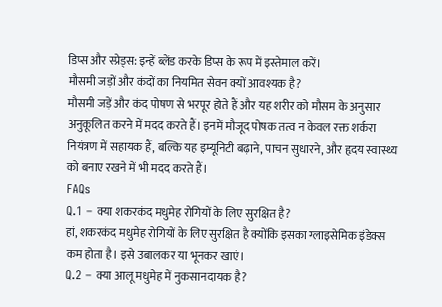डिप्स और स्प्रेड्स: इन्हें ब्लेंड करके डिप्स के रूप में इस्तेमाल करें।
मौसमी जड़ों और कंदों का नियमित सेवन क्यों आवश्यक है?
मौसमी जड़ें और कंद पोषण से भरपूर होते हैं और यह शरीर को मौसम के अनुसार अनुकूलित करने में मदद करते हैं। इनमें मौजूद पोषक तत्व न केवल रक्त शर्करा नियंत्रण में सहायक हैं, बल्कि यह इम्यूनिटी बढ़ाने, पाचन सुधारने, और हृदय स्वास्थ्य को बनाए रखने में भी मदद करते हैं।
FAQs
Q.1 – क्या शकरकंद मधुमेह रोगियों के लिए सुरक्षित है?
हां, शकरकंद मधुमेह रोगियों के लिए सुरक्षित है क्योंकि इसका ग्लाइसेमिक इंडेक्स कम होता है। इसे उबालकर या भूनकर खाएं।
Q.2 – क्या आलू मधुमेह में नुकसानदायक है?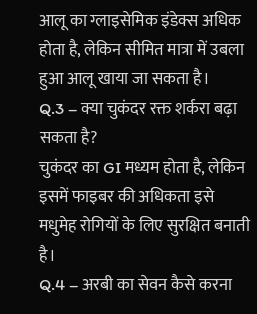आलू का ग्लाइसेमिक इंडेक्स अधिक होता है, लेकिन सीमित मात्रा में उबला हुआ आलू खाया जा सकता है।
Q.3 – क्या चुकंदर रक्त शर्करा बढ़ा सकता है?
चुकंदर का GI मध्यम होता है, लेकिन इसमें फाइबर की अधिकता इसे मधुमेह रोगियों के लिए सुरक्षित बनाती है।
Q.4 – अरबी का सेवन कैसे करना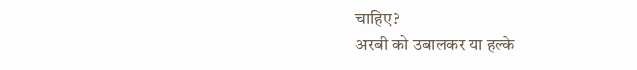चाहिए?
अरबी को उबालकर या हल्के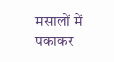मसालों में पकाकर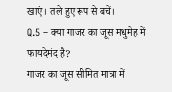खाएं। तले हुए रूप से बचें।
Q.5 – क्या गाजर का जूस मधुमेह में फायदेमंद है?
गाजर का जूस सीमित मात्रा में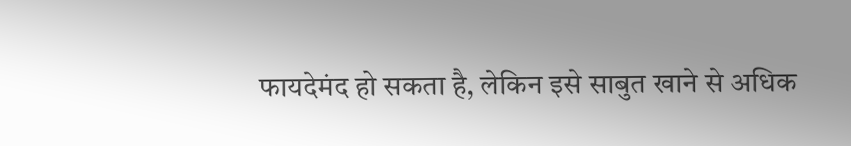फायदेमंद हो सकता है, लेकिन इसे साबुत खाने से अधिक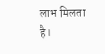लाभ मिलता है।